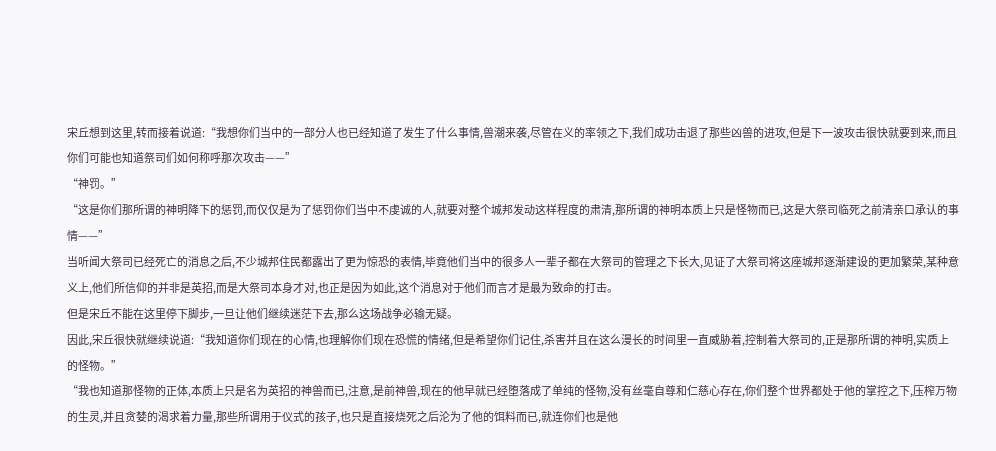宋丘想到这里,转而接着说道:“我想你们当中的一部分人也已经知道了发生了什么事情,兽潮来袭,尽管在义的率领之下,我们成功击退了那些凶兽的进攻,但是下一波攻击很快就要到来,而且你们可能也知道祭司们如何称呼那次攻击——”
“神罚。”
“这是你们那所谓的神明降下的惩罚,而仅仅是为了惩罚你们当中不虔诚的人,就要对整个城邦发动这样程度的肃清,那所谓的神明本质上只是怪物而已,这是大祭司临死之前清亲口承认的事情——”
当听闻大祭司已经死亡的消息之后,不少城邦住民都露出了更为惊恐的表情,毕竟他们当中的很多人一辈子都在大祭司的管理之下长大,见证了大祭司将这座城邦逐渐建设的更加繁荣,某种意义上,他们所信仰的并非是英招,而是大祭司本身才对,也正是因为如此,这个消息对于他们而言才是最为致命的打击。
但是宋丘不能在这里停下脚步,一旦让他们继续迷茫下去,那么这场战争必输无疑。
因此,宋丘很快就继续说道:“我知道你们现在的心情,也理解你们现在恐慌的情绪,但是希望你们记住,杀害并且在这么漫长的时间里一直威胁着,控制着大祭司的,正是那所谓的神明,实质上的怪物。”
“我也知道那怪物的正体,本质上只是名为英招的神兽而已,注意,是前神兽,现在的他早就已经堕落成了单纯的怪物,没有丝毫自尊和仁慈心存在,你们整个世界都处于他的掌控之下,压榨万物的生灵,并且贪婪的渴求着力量,那些所谓用于仪式的孩子,也只是直接烧死之后沦为了他的饵料而已,就连你们也是他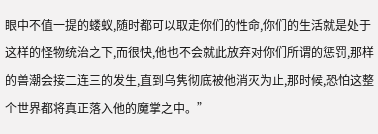眼中不值一提的蝼蚁,随时都可以取走你们的性命,你们的生活就是处于这样的怪物统治之下,而很快,他也不会就此放弃对你们所谓的惩罚,那样的兽潮会接二连三的发生,直到乌隽彻底被他消灭为止,那时候,恐怕这整个世界都将真正落入他的魔掌之中。”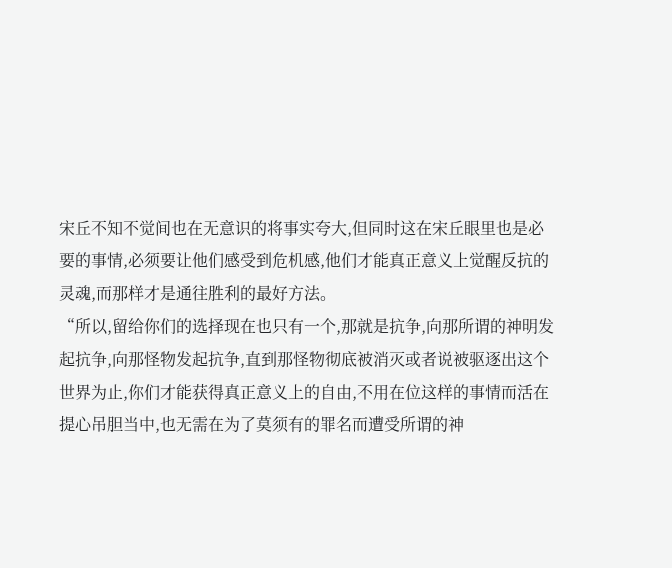宋丘不知不觉间也在无意识的将事实夸大,但同时这在宋丘眼里也是必要的事情,必须要让他们感受到危机感,他们才能真正意义上觉醒反抗的灵魂,而那样才是通往胜利的最好方法。
“所以,留给你们的选择现在也只有一个,那就是抗争,向那所谓的神明发起抗争,向那怪物发起抗争,直到那怪物彻底被消灭或者说被驱逐出这个世界为止,你们才能获得真正意义上的自由,不用在位这样的事情而活在提心吊胆当中,也无需在为了莫须有的罪名而遭受所谓的神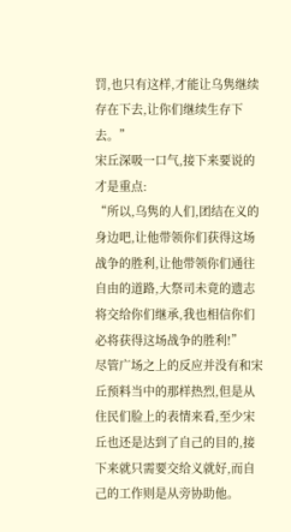罚,也只有这样,才能让乌隽继续存在下去,让你们继续生存下去。”
宋丘深吸一口气,接下来要说的才是重点:
“所以,乌隽的人们,团结在义的身边吧,让他带领你们获得这场战争的胜利,让他带领你们通往自由的道路,大祭司未竟的遗志将交给你们继承,我也相信你们必将获得这场战争的胜利!”
尽管广场之上的反应并没有和宋丘预料当中的那样热烈,但是从住民们脸上的表情来看,至少宋丘也还是达到了自己的目的,接下来就只需要交给义就好,而自己的工作则是从旁协助他。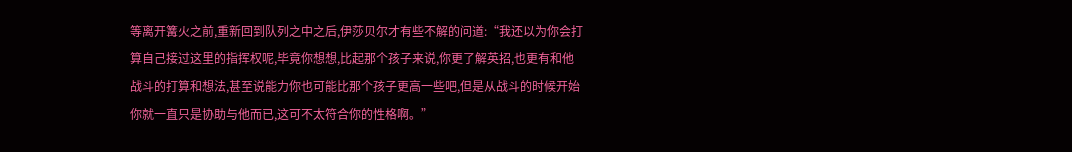等离开篝火之前,重新回到队列之中之后,伊莎贝尔才有些不解的问道:“我还以为你会打算自己接过这里的指挥权呢,毕竟你想想,比起那个孩子来说,你更了解英招,也更有和他战斗的打算和想法,甚至说能力你也可能比那个孩子更高一些吧,但是从战斗的时候开始你就一直只是协助与他而已,这可不太符合你的性格啊。”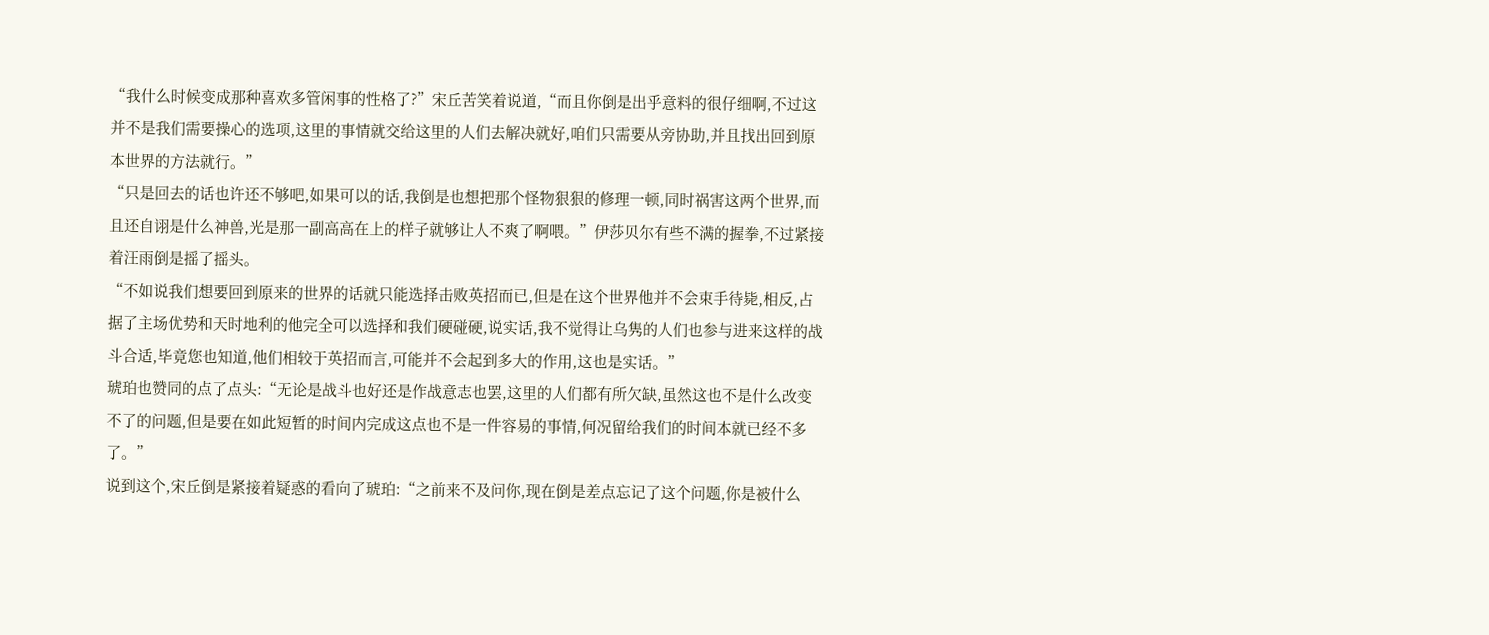“我什么时候变成那种喜欢多管闲事的性格了?”宋丘苦笑着说道,“而且你倒是出乎意料的很仔细啊,不过这并不是我们需要操心的选项,这里的事情就交给这里的人们去解决就好,咱们只需要从旁协助,并且找出回到原本世界的方法就行。”
“只是回去的话也许还不够吧,如果可以的话,我倒是也想把那个怪物狠狠的修理一顿,同时祸害这两个世界,而且还自诩是什么神兽,光是那一副高高在上的样子就够让人不爽了啊喂。”伊莎贝尔有些不满的握拳,不过紧接着汪雨倒是摇了摇头。
“不如说我们想要回到原来的世界的话就只能选择击败英招而已,但是在这个世界他并不会束手待毙,相反,占据了主场优势和天时地利的他完全可以选择和我们硬碰硬,说实话,我不觉得让乌隽的人们也参与进来这样的战斗合适,毕竟您也知道,他们相较于英招而言,可能并不会起到多大的作用,这也是实话。”
琥珀也赞同的点了点头:“无论是战斗也好还是作战意志也罢,这里的人们都有所欠缺,虽然这也不是什么改变不了的问题,但是要在如此短暂的时间内完成这点也不是一件容易的事情,何况留给我们的时间本就已经不多了。”
说到这个,宋丘倒是紧接着疑惑的看向了琥珀:“之前来不及问你,现在倒是差点忘记了这个问题,你是被什么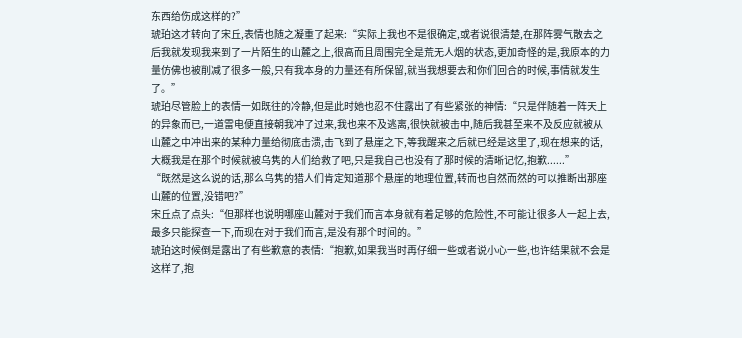东西给伤成这样的?”
琥珀这才转向了宋丘,表情也随之凝重了起来:“实际上我也不是很确定,或者说很清楚,在那阵雾气散去之后我就发现我来到了一片陌生的山麓之上,很高而且周围完全是荒无人烟的状态,更加奇怪的是,我原本的力量仿佛也被削减了很多一般,只有我本身的力量还有所保留,就当我想要去和你们回合的时候,事情就发生了。”
琥珀尽管脸上的表情一如既往的冷静,但是此时她也忍不住露出了有些紧张的神情:“只是伴随着一阵天上的异象而已,一道雷电便直接朝我冲了过来,我也来不及逃离,很快就被击中,随后我甚至来不及反应就被从山麓之中冲出来的某种力量给彻底击溃,击飞到了悬崖之下,等我醒来之后就已经是这里了,现在想来的话,大概我是在那个时候就被乌隽的人们给救了吧,只是我自己也没有了那时候的清晰记忆,抱歉......”
“既然是这么说的话,那么乌隽的猎人们肯定知道那个悬崖的地理位置,转而也自然而然的可以推断出那座山麓的位置,没错吧?”
宋丘点了点头:“但那样也说明哪座山麓对于我们而言本身就有着足够的危险性,不可能让很多人一起上去,最多只能探查一下,而现在对于我们而言,是没有那个时间的。”
琥珀这时候倒是露出了有些歉意的表情:“抱歉,如果我当时再仔细一些或者说小心一些,也许结果就不会是这样了,抱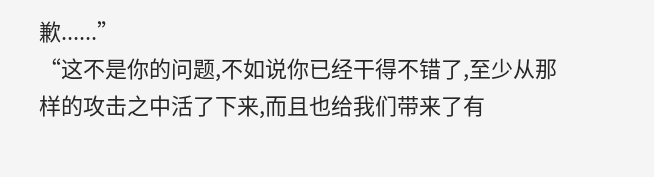歉......”
“这不是你的问题,不如说你已经干得不错了,至少从那样的攻击之中活了下来,而且也给我们带来了有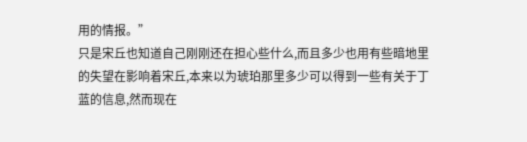用的情报。”
只是宋丘也知道自己刚刚还在担心些什么,而且多少也用有些暗地里的失望在影响着宋丘,本来以为琥珀那里多少可以得到一些有关于丁蓝的信息,然而现在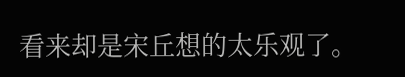看来却是宋丘想的太乐观了。